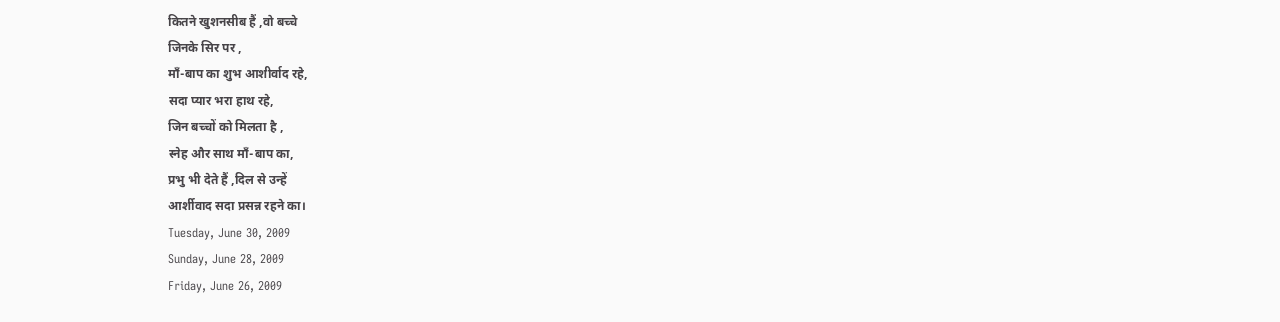कितने खुशनसीब हैं ,वो बच्चे
जिनके सिर पर ,
माँ-बाप का शुभ आशीर्वाद रहे,
सदा प्यार भरा हाथ रहे,
जिन बच्चों को मिलता है ,
स्नेह और साथ माँ-बाप का,
प्रभु भी देते हैं ,दिल से उन्हें
आर्शीवाद सदा प्रसन्न रहने का।
Tuesday, June 30, 2009
Sunday, June 28, 2009
Friday, June 26, 2009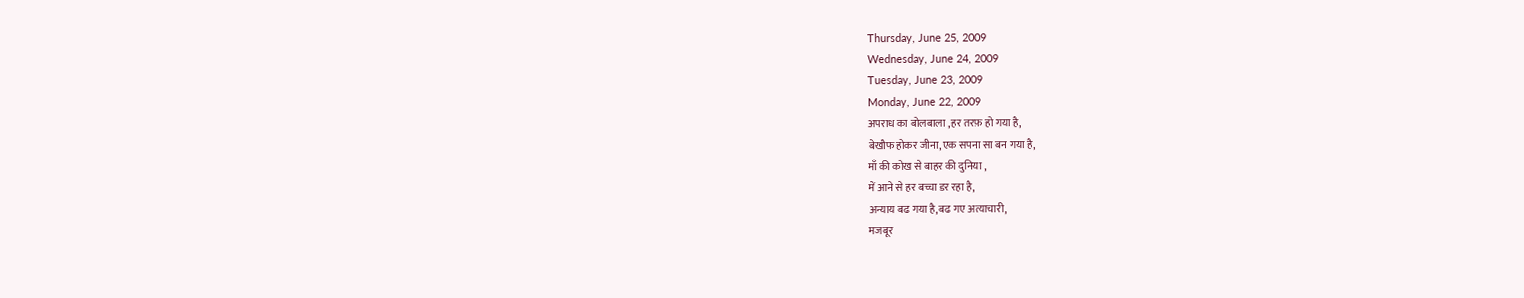Thursday, June 25, 2009
Wednesday, June 24, 2009
Tuesday, June 23, 2009
Monday, June 22, 2009
अपराध का बोलबाला ,हर तरफ़ हो गया है,
बेखौफ होकर जीना,एक सपना सा बन गया है,
माँ की कोख से बाहर की दुनिया ,
में आने से हर बच्चा डर रहा है,
अन्याय बढ गया है,बढ गए अत्याचारी,
मजबूर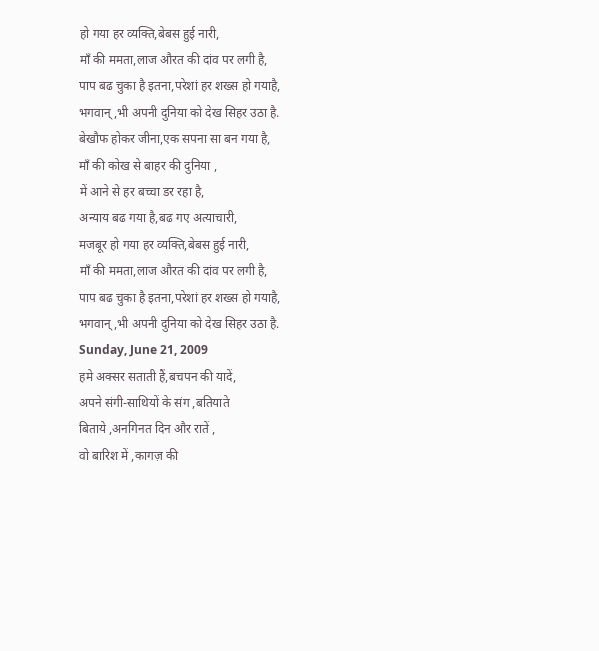हो गया हर व्यक्ति,बेबस हुई नारी,
माँ की ममता,लाज औरत की दांव पर लगी है,
पाप बढ चुका है इतना,परेशां हर शख्स हो गयाहै,
भगवान्,भी अपनी दुनिया को देख सिहर उठा है.
बेखौफ होकर जीना,एक सपना सा बन गया है,
माँ की कोख से बाहर की दुनिया ,
में आने से हर बच्चा डर रहा है,
अन्याय बढ गया है,बढ गए अत्याचारी,
मजबूर हो गया हर व्यक्ति,बेबस हुई नारी,
माँ की ममता,लाज औरत की दांव पर लगी है,
पाप बढ चुका है इतना,परेशां हर शख्स हो गयाहै,
भगवान्,भी अपनी दुनिया को देख सिहर उठा है.
Sunday, June 21, 2009
हमे अक्सर सताती हैं,बचपन की यादें,
अपने संगी-साथियों के संग ,बतियाते
बिताये ,अनगिनत दिन और रातें ,
वो बारिश में ,कागज़ की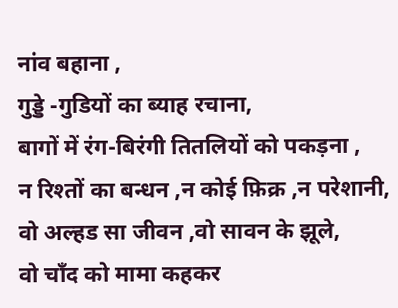नांव बहाना ,
गुड्डे -गुडियों का ब्याह रचाना,
बागों में रंग-बिरंगी तितलियों को पकड़ना ,
न रिश्तों का बन्धन ,न कोई फ़िक्र ,न परेशानी,
वो अल्हड सा जीवन ,वो सावन के झूले,
वो चाँद को मामा कहकर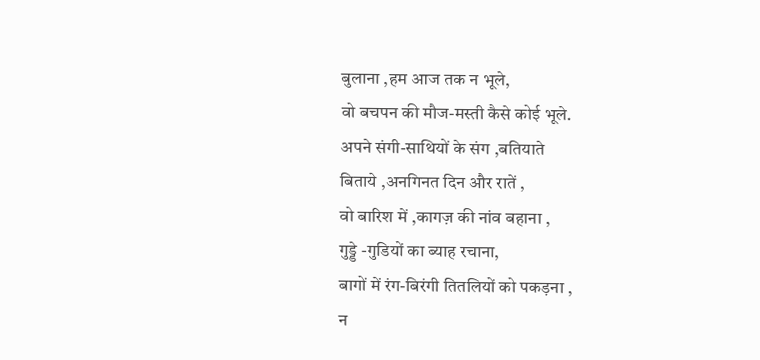बुलाना ,हम आज तक न भूले,
वो बचपन की मौज-मस्ती कैसे कोई भूले.
अपने संगी-साथियों के संग ,बतियाते
बिताये ,अनगिनत दिन और रातें ,
वो बारिश में ,कागज़ की नांव बहाना ,
गुड्डे -गुडियों का ब्याह रचाना,
बागों में रंग-बिरंगी तितलियों को पकड़ना ,
न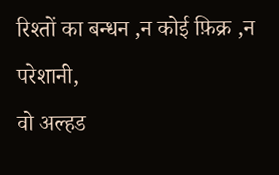रिश्तों का बन्धन ,न कोई फ़िक्र ,न परेशानी,
वो अल्हड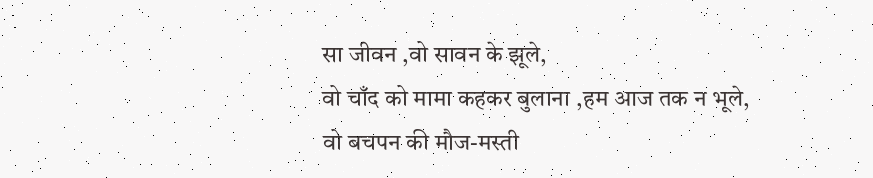सा जीवन ,वो सावन के झूले,
वो चाँद को मामा कहकर बुलाना ,हम आज तक न भूले,
वो बचपन की मौज-मस्ती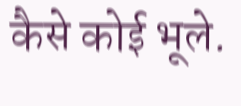कैसे कोई भूले.